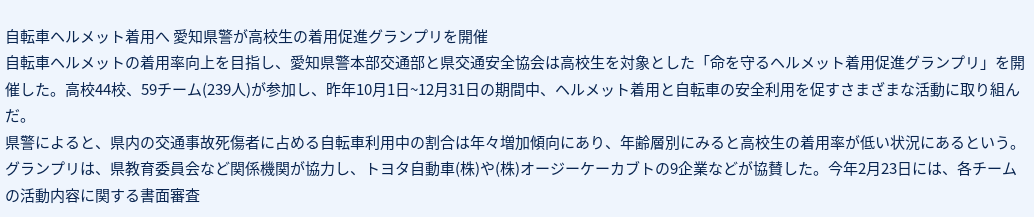自転車ヘルメット着用へ 愛知県警が高校生の着用促進グランプリを開催
自転車ヘルメットの着用率向上を目指し、愛知県警本部交通部と県交通安全協会は高校生を対象とした「命を守るヘルメット着用促進グランプリ」を開催した。高校44校、59チーム(239人)が参加し、昨年10月1日~12月31日の期間中、ヘルメット着用と自転車の安全利用を促すさまざまな活動に取り組んだ。
県警によると、県内の交通事故死傷者に占める自転車利用中の割合は年々増加傾向にあり、年齢層別にみると高校生の着用率が低い状況にあるという。
グランプリは、県教育委員会など関係機関が協力し、トヨタ自動車(株)や(株)オージーケーカブトの9企業などが協賛した。今年2月23日には、各チームの活動内容に関する書面審査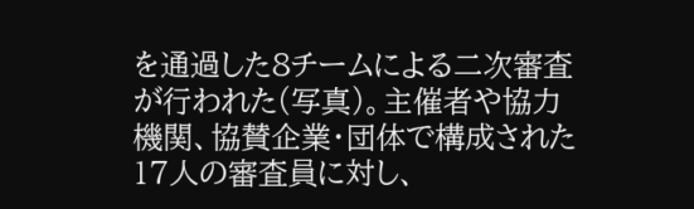を通過した8チームによる二次審査が行われた(写真)。主催者や協力機関、協賛企業・団体で構成された17人の審査員に対し、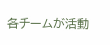各チームが活動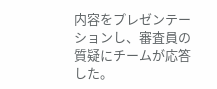内容をプレゼンテーションし、審査員の質疑にチームが応答した。